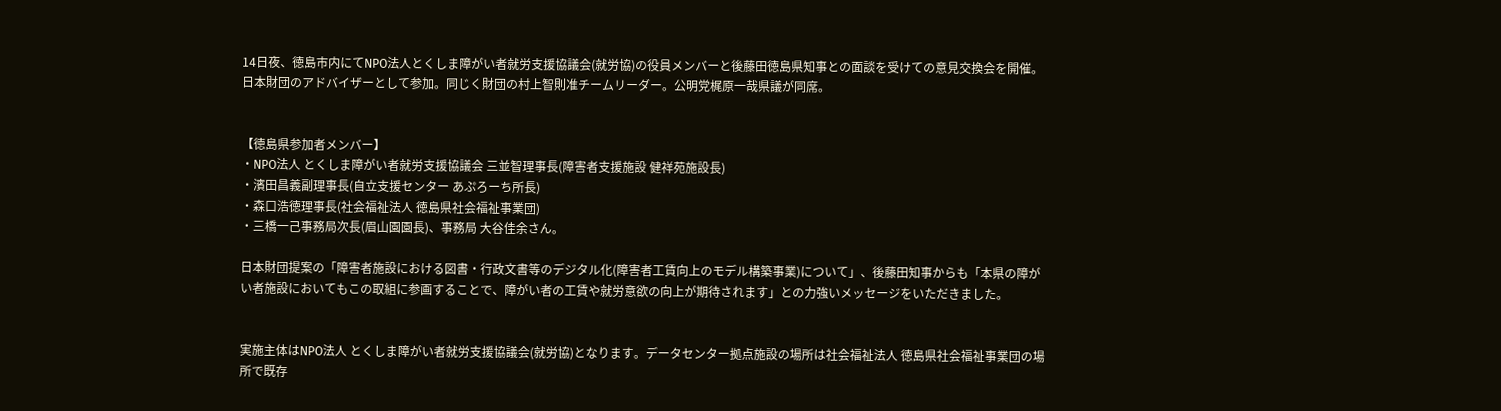14日夜、徳島市内にてNPO法人とくしま障がい者就労支援協議会(就労協)の役員メンバーと後藤田徳島県知事との面談を受けての意見交換会を開催。
日本財団のアドバイザーとして参加。同じく財団の村上智則准チームリーダー。公明党梶原一哉県議が同席。


【徳島県参加者メンバー】
・NPO法人 とくしま障がい者就労支援協議会 三並智理事長(障害者支援施設 健祥苑施設長)
・濱田昌義副理事長(自立支援センター あぷろーち所長)
・森口浩徳理事長(社会福祉法人 徳島県社会福祉事業団)
・三橋一己事務局次長(眉山園園長)、事務局 大谷佳余さん。

日本財団提案の「障害者施設における図書・行政文書等のデジタル化(障害者工賃向上のモデル構築事業)について」、後藤田知事からも「本県の障がい者施設においてもこの取組に参画することで、障がい者の工賃や就労意欲の向上が期待されます」との力強いメッセージをいただきました。


実施主体はNPO法人 とくしま障がい者就労支援協議会(就労協)となります。データセンター拠点施設の場所は社会福祉法人 徳島県社会福祉事業団の場所で既存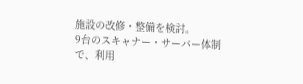施設の改修・整備を検討。
9台のスキャナー・サーバー体制で、利用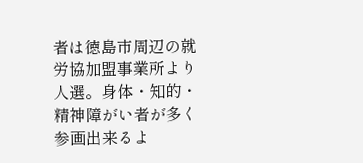者は徳島市周辺の就労協加盟事業所より人選。身体・知的・精神障がい者が多く参画出来るよ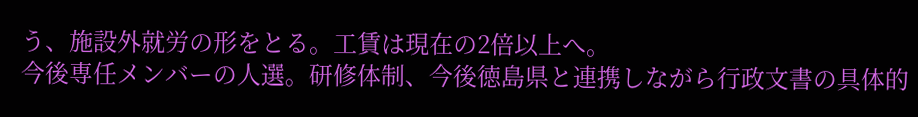う、施設外就労の形をとる。工賃は現在の2倍以上へ。
今後専任メンバーの人選。研修体制、今後徳島県と連携しながら行政文書の具体的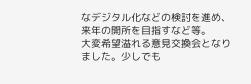なデジタル化などの検討を進め、来年の開所を目指すなど等。
大変希望溢れる意見交換会となりました。少しでも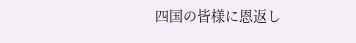四国の皆様に恩返し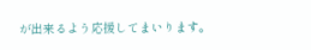が出来るよう応援してまいります。